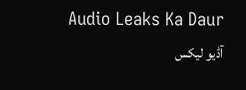Audio Leaks Ka Daur
آڈیو لیکس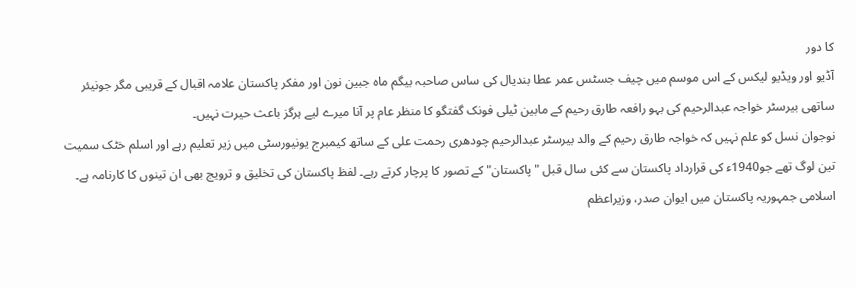کا دور
آڈیو اور ویڈیو لیکس کے اس موسم میں چیف جسٹس عمر عطا بندیال کی ساس صاحبہ بیگم ماہ جبین نون اور مفکر پاکستان علامہ اقبال کے قریبی مگر جونیئر ساتھی بیرسٹر خواجہ عبدالرحیم کی بہو رافعہ طارق رحیم کے مابین ٹیلی فونک گفتگو کا منظر عام پر آنا میرے لیے ہرگز باعث حیرت نہیں۔
نوجوان نسل کو علم نہیں کہ خواجہ طارق رحیم کے والد بیرسٹر عبدالرحیم چودھری رحمت علی کے ساتھ کیمبرج یونیورسٹی میں زیر تعلیم رہے اور اسلم خٹک سمیت تین لوگ تھے جو1940ء کی قرارداد پاکستان سے کئی سال قبل "پاکستان" کے تصور کا پرچار کرتے رہے۔ لفظ پاکستان کی تخلیق و ترویج بھی ان تینوں کا کارنامہ ہے۔
اسلامی جمہوریہ پاکستان میں ایوان صدر، وزیراعظم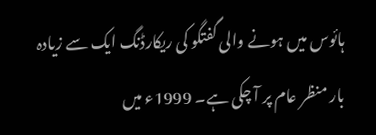ہائوس میں ہونے والی گفتگو کی ریکارڈنگ ایک سے زیادہ بار منظر عام پر آ چکی ہے۔ 1999ء میں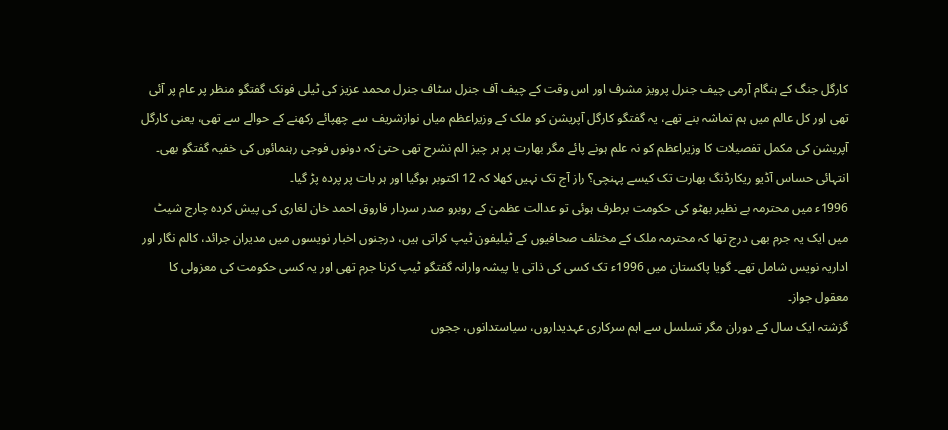کارگل جنگ کے ہنگام آرمی چیف جنرل پرویز مشرف اور اس وقت کے چیف آف جنرل سٹاف جنرل محمد عزیز کی ٹیلی فونک گفتگو منظر پر عام پر آئی تھی اور کل عالم میں ہم تماشہ بنے تھے، یہ گفتگو کارگل آپریشن کو ملک کے وزیراعظم میاں نوازشریف سے چھپائے رکھنے کے حوالے سے تھی، یعنی کارگل آپریشن کی مکمل تفصیلات کا وزیراعظم کو نہ علم ہونے پائے مگر بھارت پر ہر چیز الم نشرح تھی حتیٰ کہ دونوں فوجی رہنمائوں کی خفیہ گفتگو بھی۔ انتہائی حساس آڈیو ریکارڈنگ بھارت تک کیسے پہنچی؟ راز آج تک نہیں کھلا کہ 12 اکتوبر ہوگیا اور ہر بات پر پردہ پڑ گیا۔
1996ء میں محترمہ بے نظیر بھٹو کی حکومت برطرف ہوئی تو عدالت عظمیٰ کے روبرو صدر سردار فاروق احمد خان لغاری کی پیش کردہ چارج شیٹ میں ایک یہ جرم بھی درج تھا کہ محترمہ ملک کے مختلف صحافیوں کے ٹیلیفون ٹیپ کراتی ہیں، درجنوں اخبار نویسوں میں مدیران جرائد، کالم نگار اور اداریہ نویس شامل تھے۔ گویا پاکستان میں 1996ء تک کسی کی ذاتی یا پیشہ وارانہ گفتگو ٹیپ کرنا جرم تھی اور یہ کسی حکومت کی معزولی کا معقول جواز۔
گزشتہ ایک سال کے دوران مگر تسلسل سے اہم سرکاری عہدیداروں، سیاستدانوں، ججوں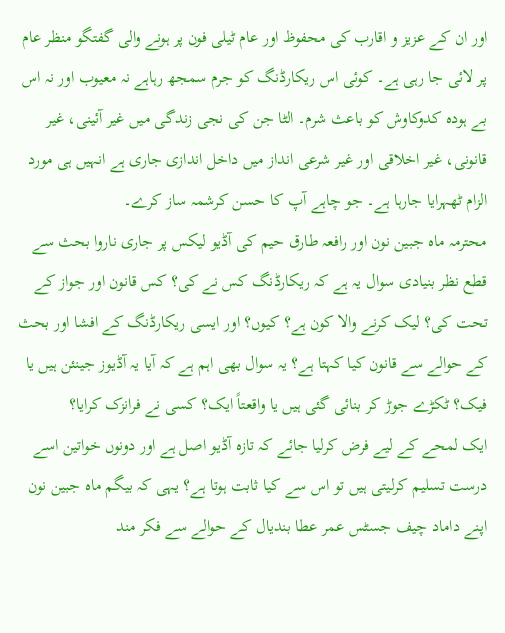اور ان کے عزیز و اقارب کی محفوظ اور عام ٹیلی فون پر ہونے والی گفتگو منظر عام پر لائی جا رہی ہے۔ کوئی اس ریکارڈنگ کو جرم سمجھ رہاہے نہ معیوب اور نہ اس بے ہودہ کدوکاوش کو باعث شرم۔ الٹا جن کی نجی زندگی میں غیر آئینی، غیر قانونی، غیر اخلاقی اور غیر شرعی انداز میں داخل اندازی جاری ہے انہیں ہی مورد الزام ٹھہرایا جارہا ہے۔ جو چاہے آپ کا حسن کرشمہ ساز کرے۔
محترمہ ماہ جبین نون اور رافعہ طارق حیم کی آڈیو لیکس پر جاری ناروا بحث سے قطع نظر بنیادی سوال یہ ہے کہ ریکارڈنگ کس نے کی؟ کس قانون اور جواز کے تحت کی؟ لیک کرنے والا کون ہے؟ کیوں؟ اور ایسی ریکارڈنگ کے افشا اور بحث کے حوالے سے قانون کیا کہتا ہے؟ یہ سوال بھی اہم ہے کہ آیا یہ آڈیوز جینئن ہیں یا فیک؟ ٹکڑے جوڑ کر بنائی گئی ہیں یا واقعتاً ایک؟ کسی نے فرانزک کرایا؟
ایک لمحے کے لیے فرض کرلیا جائے کہ تازہ آڈیو اصل ہے اور دونوں خواتین اسے درست تسلیم کرلیتی ہیں تو اس سے کیا ثابت ہوتا ہے؟ یہی کہ بیگم ماہ جبین نون اپنے داماد چیف جسٹس عمر عطا بندیال کے حوالے سے فکر مند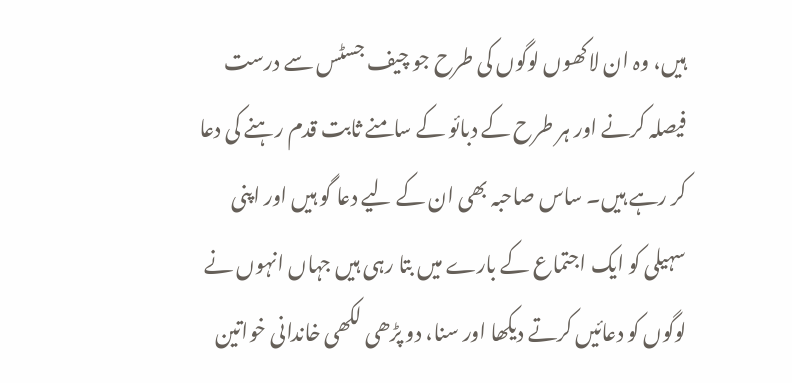ہیں، وہ ان لاکھوں لوگوں کی طرح جو چیف جسٹس سے درست فیصلہ کرنے اور ہر طرح کے دبائو کے سامنے ثابت قدم رہنے کی دعا کر رہے ہیں۔ ساس صاحبہ بھی ان کے لیے دعا گو ہیں اور اپنی سہیلی کو ایک اجتماع کے بارے میں بتا رہی ہیں جہاں انہوں نے لوگوں کو دعائیں کرتے دیکھا اور سنا، دو پڑھی لکھی خاندانی خواتین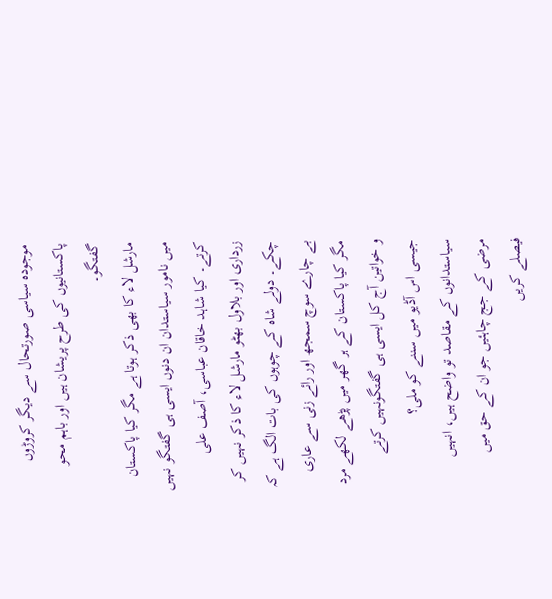موجودہ سیاسی صورتحال سے دیگر کروڑوں پاکستانیوں کی طرح پریشان ہیں اور باہم محو گفتگو۔
مارشل لاء کا بھی ذکر ہوتا ہے مگر کیا پاکستان میں نامور سیاستدان ان دنوں ایسی ہی گفتگو نہیں کرتے۔ کیا شاہد خاقان عباسی، آصف علی زرداری اور بلاول بھٹو مارشل لاء کا ذکر نہیں کر چکے۔ دولے شاہ کے چوہوں کی بات الگ ہے کہ بے چارے سوچ سمجھ اور رائے زنی سے عاری مگر کیا پاکستان کے ہر گھر میں پڑھے لکھے مرد و خواتین آج کل ایسی ہی گفتگونہیں کرتے جیسی اس آڈیو میں سننے کو ملی؟
سیاستدانوں کے مقاصد تو واضح ہیں، انہیں مرضی کے جج چاہئیں جو ان کے حق میں فیصلے کریں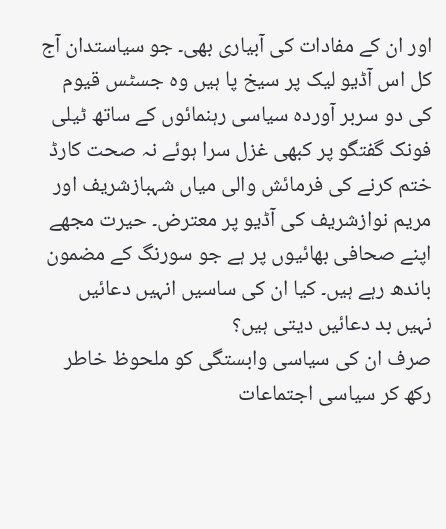اور ان کے مفادات کی آبیاری بھی۔ جو سیاستدان آج کل اس آڈیو لیک پر سیخ پا ہیں وہ جسٹس قیوم کی دو سربر آوردہ سیاسی رہنمائوں کے ساتھ ٹیلی فونک گفتگو پر کبھی غزل سرا ہوئے نہ صحت کارڈ ختم کرنے کی فرمائش والی میاں شہبازشریف اور مریم نوازشریف کی آڈیو پر معترض۔ حیرت مجھے اپنے صحافی بھائیوں پر ہے جو سورنگ کے مضمون باندھ رہے ہیں۔ کیا ان کی ساسیں انہیں دعائیں نہیں بد دعائیں دیتی ہیں؟
صرف ان کی سیاسی وابستگی کو ملحوظ خاطر رکھ کر سیاسی اجتماعات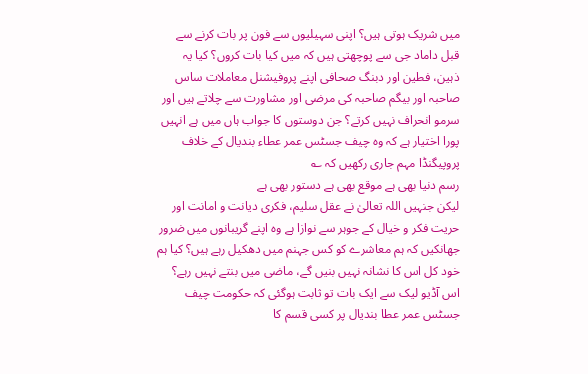میں شریک ہوتی ہیں؟ اپنی سہیلیوں سے فون پر بات کرنے سے قبل داماد جی سے پوچھتی ہیں کہ میں کیا بات کروں؟ کیا یہ ذہین، فطین اور دبنگ صحافی اپنے پروفیشنل معاملات ساس صاحبہ اور بیگم صاحبہ کی مرضی اور مشاورت سے چلاتے ہیں اور سرمو انحراف نہیں کرتے؟ جن دوستوں کا جواب ہاں میں ہے انہیں پورا اختیار ہے کہ وہ چیف جسٹس عمر عطاء بندیال کے خلاف پروپیگنڈا مہم جاری رکھیں کہ ؎
رسم دنیا بھی ہے موقع بھی ہے دستور بھی ہے
لیکن جنہیں اللہ تعالیٰ نے عقل سلیم، فکری دیانت و امانت اور حریت فکر و خیال کے جوہر سے نوازا ہے وہ اپنے گریبانوں میں ضرور جھانکیں کہ ہم معاشرے کو کس جہنم میں دھکیل رہے ہیں؟ کیا ہم خود کل اس کا نشانہ نہیں بنیں گے، ماضی میں بنتے نہیں رہے؟ اس آڈیو لیک سے ایک بات تو ثابت ہوگئی کہ حکومت چیف جسٹس عمر عطا بندیال پر کسی قسم کا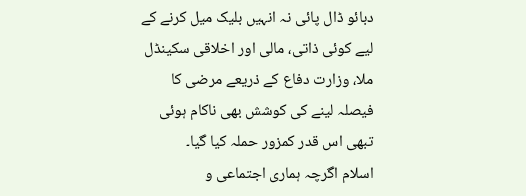دبائو ڈال پائی نہ انہیں بلیک میل کرنے کے لیے کوئی ذاتی، مالی اور اخلاقی سکینڈل ملا، وزارت دفاع کے ذریعے مرضی کا فیصلہ لینے کی کوشش بھی ناکام ہوئی تبھی اس قدر کمزور حملہ کیا گیا۔
اسلام اگرچہ ہماری اجتماعی و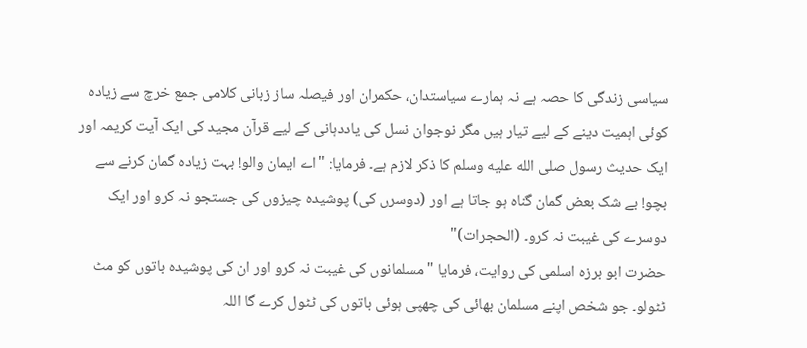سیاسی زندگی کا حصہ ہے نہ ہمارے سیاستدان، حکمران اور فیصلہ ساز زبانی کلامی جمع خرچ سے زیادہ کوئی اہمیت دینے کے لیے تیار ہیں مگر نوجوان نسل کی یاددہانی کے لیے قرآن مجید کی ایک آیت کریمہ اور ایک حدیث رسول صلى الله عليه وسلم کا ذکر لازم ہے۔ فرمایا: "اے ایمان والو! بہت زیادہ گمان کرنے سے بچو! بے شک بعض گمان گناہ ہو جاتا ہے اور (دوسرں کی) پوشیدہ چیزوں کی جستجو نہ کرو اور ایک دوسرے کی غیبت نہ کرو۔ (الحجرات)"
حضرت ابو برزہ اسلمی کی روایت، فرمایا "مسلمانوں کی غیبت نہ کرو اور ان کی پوشیدہ باتوں کو مٹ ٹٹولو۔ جو شخص اپنے مسلمان بھائی کی چھپی ہوئی باتوں کی ٹٹول کرے گا اللہ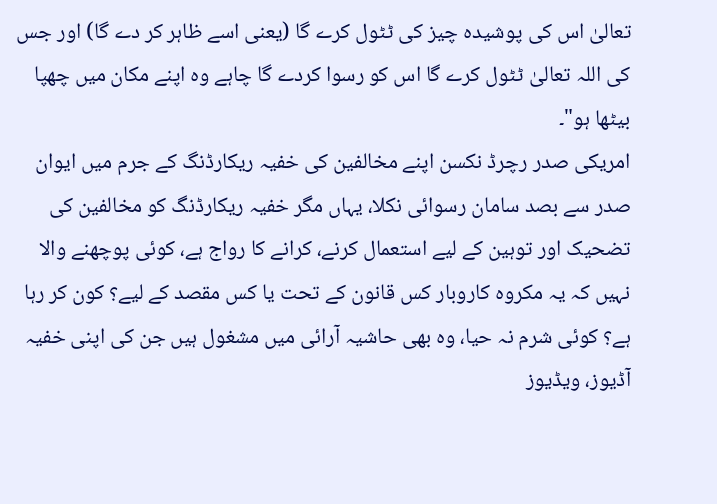تعالیٰ اس کی پوشیدہ چیز کی ٹٹول کرے گا (یعنی اسے ظاہر کر دے گا) اور جس کی اللہ تعالیٰ ٹٹول کرے گا اس کو رسوا کردے گا چاہے وہ اپنے مکان میں چھپا بیٹھا ہو"۔
امریکی صدر رچرڈ نکسن اپنے مخالفین کی خفیہ ریکارڈنگ کے جرم میں ایوان صدر سے بصد سامان رسوائی نکلا، یہاں مگر خفیہ ریکارڈنگ کو مخالفین کی تضحیک اور توہین کے لیے استعمال کرنے، کرانے کا رواج ہے، کوئی پوچھنے والا نہیں کہ یہ مکروہ کاروبار کس قانون کے تحت یا کس مقصد کے لیے؟ کون کر رہا ہے؟ کوئی شرم نہ حیا، وہ بھی حاشیہ آرائی میں مشغول ہیں جن کی اپنی خفیہ آڈیوز، ویڈیوز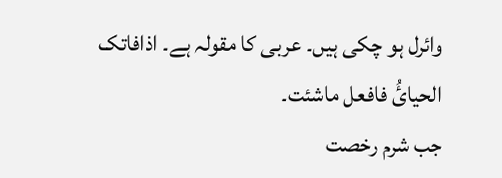وائرل ہو چکی ہیں۔ عربی کا مقولہ ہے۔ اذافاتک الحیائُ فافعل ماشئت۔
جب شرم رخصت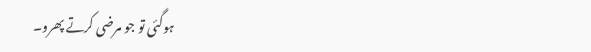ہوگئی تو جو مرضی کرتے پھرو۔